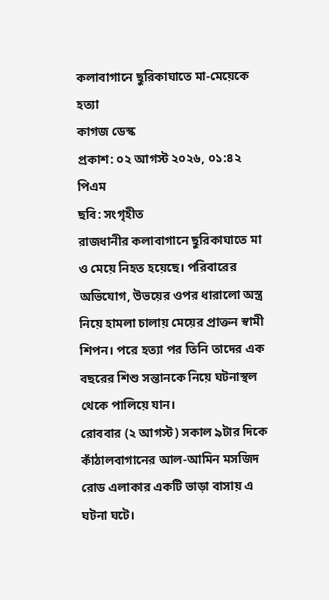কলাবাগানে ছুরিকাঘাতে মা-মেয়েকে হত্যা
কাগজ ডেস্ক
প্রকাশ: ০২ আগস্ট ২০২৬, ০১:৪২ পিএম
ছবি: সংগৃহীত
রাজধানীর কলাবাগানে ছুরিকাঘাতে মা ও মেয়ে নিহত হয়েছে। পরিবারের অভিযোগ, উভয়ের ওপর ধারালো অস্ত্র নিয়ে হামলা চালায় মেয়ের প্রাক্তন স্বামী শিপন। পরে হত্যা পর তিনি তাদের এক বছরের শিশু সন্তানকে নিয়ে ঘটনাস্থল থেকে পালিয়ে যান।
রোববার (২ আগস্ট) সকাল ৯টার দিকে কাঁঠালবাগানের আল-আমিন মসজিদ রোড এলাকার একটি ভাড়া বাসায় এ ঘটনা ঘটে।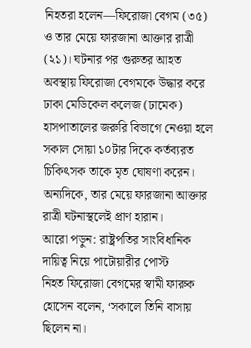নিহতরা হলেন—ফিরোজা বেগম (৩৫) ও তার মেয়ে ফারজানা আক্তার রাত্রী (২১)। ঘটনার পর গুরুতর আহত অবস্থায় ফিরোজা বেগমকে উদ্ধার করে ঢাকা মেডিকেল কলেজ (ঢামেক) হাসপাতালের জরুরি বিভাগে নেওয়া হলে সকাল সোয়া ১০টার দিকে কর্তব্যরত চিকিৎসক তাকে মৃত ঘোষণা করেন। অন্যদিকে, তার মেয়ে ফারজানা আক্তার রাত্রী ঘটনাস্থলেই প্রাণ হারান।
আরো পড়ুন: রাষ্ট্রপতির সাংবিধানিক দায়িত্ব নিয়ে পাটোয়ারীর পোস্ট
নিহত ফিরোজা বেগমের স্বামী ফারুক হোসেন বলেন, ‘সকালে তিনি বাসায় ছিলেন না।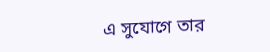এ সুযোগে তার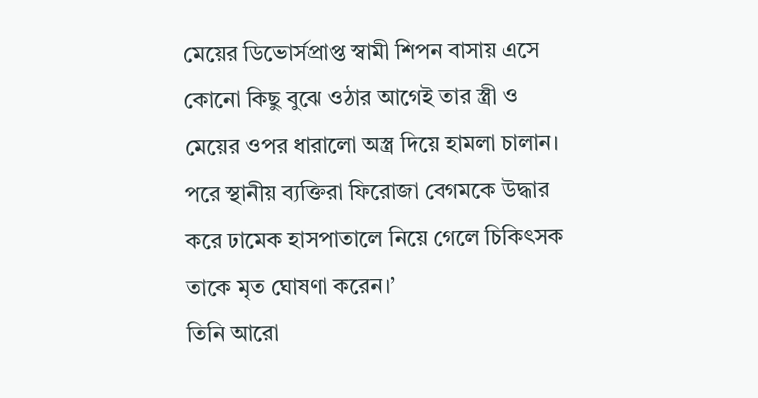মেয়ের ডিভোর্সপ্রাপ্ত স্বামী শিপন বাসায় এসে কোনো কিছু বুঝে ওঠার আগেই তার স্ত্রী ও মেয়ের ওপর ধারালো অস্ত্র দিয়ে হামলা চালান। পরে স্থানীয় ব্যক্তিরা ফিরোজা বেগমকে উদ্ধার করে ঢামেক হাসপাতালে নিয়ে গেলে চিকিৎসক তাকে মৃত ঘোষণা করেন।’
তিনি আরো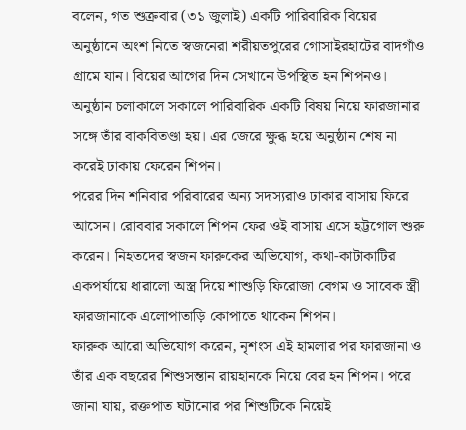বলেন, গত শুক্রবার (৩১ জুলাই) একটি পারিবারিক বিয়ের অনুষ্ঠানে অংশ নিতে স্বজনেরা শরীয়তপুরের গোসাইরহাটের বাদগাঁও গ্রামে যান। বিয়ের আগের দিন সেখানে উপস্থিত হন শিপনও। অনুষ্ঠান চলাকালে সকালে পারিবারিক একটি বিষয় নিয়ে ফারজানার সঙ্গে তাঁর বাকবিতণ্ডা হয়। এর জেরে ক্ষুব্ধ হয়ে অনুষ্ঠান শেষ না করেই ঢাকায় ফেরেন শিপন।
পরের দিন শনিবার পরিবারের অন্য সদস্যরাও ঢাকার বাসায় ফিরে আসেন। রোববার সকালে শিপন ফের ওই বাসায় এসে হট্টগোল শুরু করেন। নিহতদের স্বজন ফারুকের অভিযোগ, কথা-কাটাকাটির একপর্যায়ে ধারালো অস্ত্র দিয়ে শাশুড়ি ফিরোজা বেগম ও সাবেক স্ত্রী ফারজানাকে এলোপাতাড়ি কোপাতে থাকেন শিপন।
ফারুক আরো অভিযোগ করেন, নৃশংস এই হামলার পর ফারজানা ও তাঁর এক বছরের শিশুসন্তান রায়হানকে নিয়ে বের হন শিপন। পরে জানা যায়, রক্তপাত ঘটানোর পর শিশুটিকে নিয়েই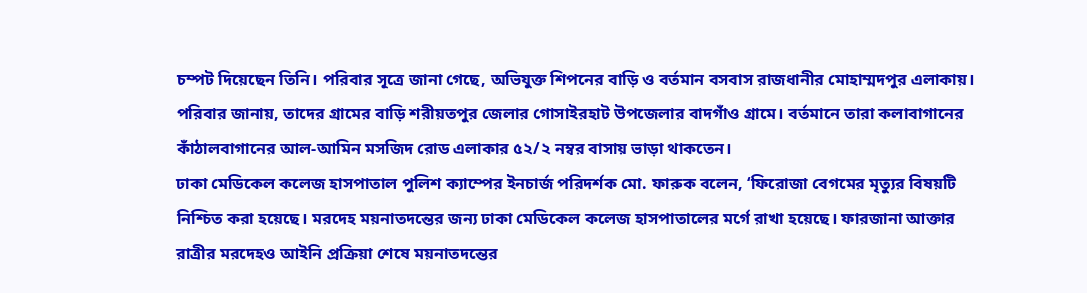চম্পট দিয়েছেন তিনি। পরিবার সূত্রে জানা গেছে, অভিযুক্ত শিপনের বাড়ি ও বর্তমান বসবাস রাজধানীর মোহাম্মদপুর এলাকায়।
পরিবার জানায়, তাদের গ্রামের বাড়ি শরীয়তপুর জেলার গোসাইরহাট উপজেলার বাদগাঁও গ্রামে। বর্তমানে তারা কলাবাগানের কাঁঠালবাগানের আল-আমিন মসজিদ রোড এলাকার ৫২/২ নম্বর বাসায় ভাড়া থাকতেন।
ঢাকা মেডিকেল কলেজ হাসপাতাল পুলিশ ক্যাম্পের ইনচার্জ পরিদর্শক মো. ফারুক বলেন, ‘ফিরোজা বেগমের মৃত্যুর বিষয়টি নিশ্চিত করা হয়েছে। মরদেহ ময়নাতদন্তের জন্য ঢাকা মেডিকেল কলেজ হাসপাতালের মর্গে রাখা হয়েছে। ফারজানা আক্তার রাত্রীর মরদেহও আইনি প্রক্রিয়া শেষে ময়নাতদন্তের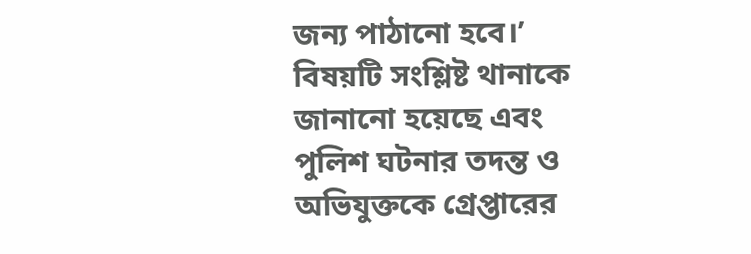জন্য পাঠানো হবে।’
বিষয়টি সংশ্লিষ্ট থানাকে জানানো হয়েছে এবং পুলিশ ঘটনার তদন্ত ও অভিযুক্তকে গ্রেপ্তারের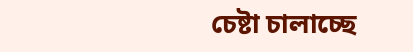চেষ্টা চালাচ্ছে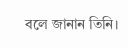বলে জানান তিনি।